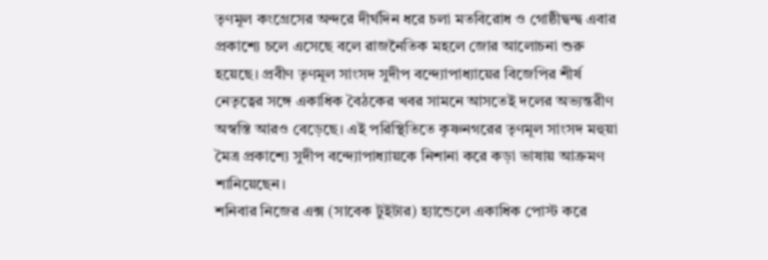তৃণমূল কংগ্রেসের অন্দরে দীর্ঘদিন ধরে চলা মতবিরোধ ও গোষ্ঠীদ্বন্দ্ব এবার প্রকাশ্যে চলে এসেছে বলে রাজনৈতিক মহলে জোর আলোচনা শুরু হয়েছে। প্রবীণ তৃণমূল সাংসদ সুদীপ বন্দ্যোপাধ্যায়ের বিজেপির শীর্ষ নেতৃত্বের সঙ্গে একাধিক বৈঠকের খবর সামনে আসতেই দলের অভ্যন্তরীণ অস্বস্তি আরও বেড়েছে। এই পরিস্থিতিতে কৃষ্ণনগরের তৃণমূল সাংসদ মহুয়া মৈত্র প্রকাশ্যে সুদীপ বন্দ্যোপাধ্যায়কে নিশানা করে কড়া ভাষায় আক্রমণ শানিয়েছেন।
শনিবার নিজের এক্স (সাবেক টুইটার) হ্যান্ডেলে একাধিক পোস্ট করে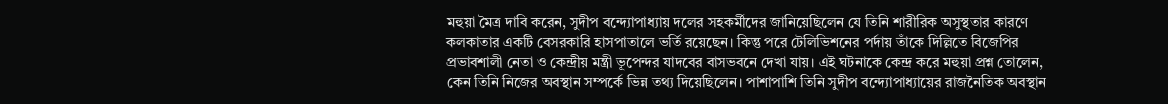মহুয়া মৈত্র দাবি করেন, সুদীপ বন্দ্যোপাধ্যায় দলের সহকর্মীদের জানিয়েছিলেন যে তিনি শারীরিক অসুস্থতার কারণে কলকাতার একটি বেসরকারি হাসপাতালে ভর্তি রয়েছেন। কিন্তু পরে টেলিভিশনের পর্দায় তাঁকে দিল্লিতে বিজেপির প্রভাবশালী নেতা ও কেন্দ্রীয় মন্ত্রী ভূপেন্দর যাদবের বাসভবনে দেখা যায়। এই ঘটনাকে কেন্দ্র করে মহুয়া প্রশ্ন তোলেন, কেন তিনি নিজের অবস্থান সম্পর্কে ভিন্ন তথ্য দিয়েছিলেন। পাশাপাশি তিনি সুদীপ বন্দ্যোপাধ্যায়ের রাজনৈতিক অবস্থান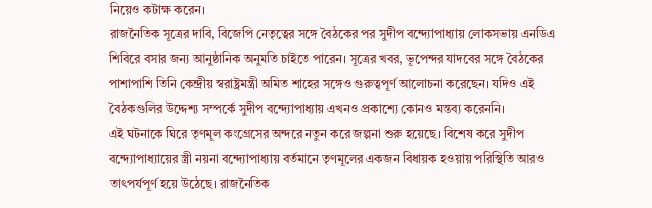নিয়েও কটাক্ষ করেন।
রাজনৈতিক সূত্রের দাবি, বিজেপি নেতৃত্বের সঙ্গে বৈঠকের পর সুদীপ বন্দ্যোপাধ্যায় লোকসভায় এনডিএ শিবিরে বসার জন্য আনুষ্ঠানিক অনুমতি চাইতে পারেন। সূত্রের খবর, ভূপেন্দর যাদবের সঙ্গে বৈঠকের পাশাপাশি তিনি কেন্দ্রীয় স্বরাষ্ট্রমন্ত্রী অমিত শাহের সঙ্গেও গুরুত্বপূর্ণ আলোচনা করেছেন। যদিও এই বৈঠকগুলির উদ্দেশ্য সম্পর্কে সুদীপ বন্দ্যোপাধ্যায় এখনও প্রকাশ্যে কোনও মন্তব্য করেননি।
এই ঘটনাকে ঘিরে তৃণমূল কংগ্রেসের অন্দরে নতুন করে জল্পনা শুরু হয়েছে। বিশেষ করে সুদীপ বন্দ্যোপাধ্যায়ের স্ত্রী নয়না বন্দ্যোপাধ্যায় বর্তমানে তৃণমূলের একজন বিধায়ক হওয়ায় পরিস্থিতি আরও তাৎপর্যপূর্ণ হয়ে উঠেছে। রাজনৈতিক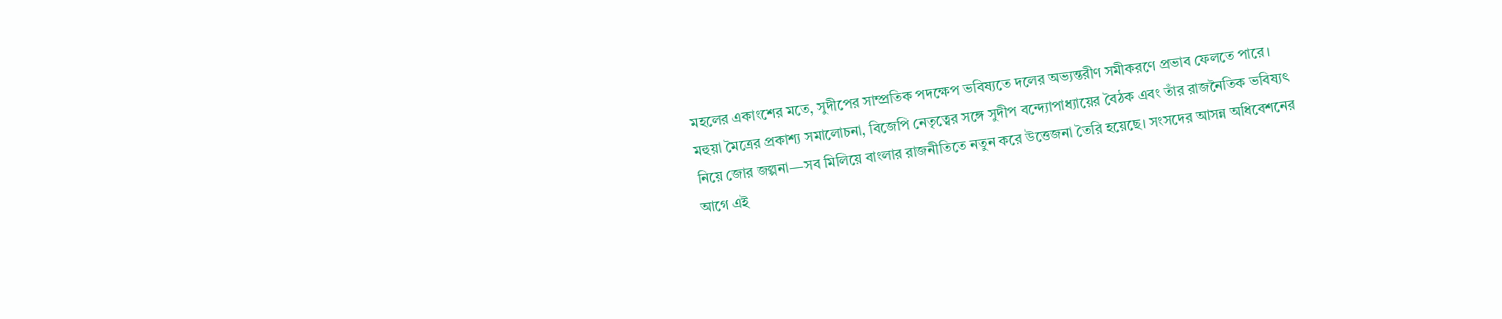মহলের একাংশের মতে, সুদীপের সাম্প্রতিক পদক্ষেপ ভবিষ্যতে দলের অভ্যন্তরীণ সমীকরণে প্রভাব ফেলতে পারে।
মহুয়া মৈত্রের প্রকাশ্য সমালোচনা, বিজেপি নেতৃত্বের সঙ্গে সুদীপ বন্দ্যোপাধ্যায়ের বৈঠক এবং তাঁর রাজনৈতিক ভবিষ্যৎ নিয়ে জোর জল্পনা—সব মিলিয়ে বাংলার রাজনীতিতে নতুন করে উত্তেজনা তৈরি হয়েছে। সংসদের আসন্ন অধিবেশনের আগে এই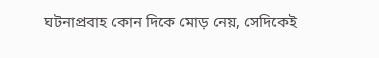ঘটনাপ্রবাহ কোন দিকে মোড় নেয়, সেদিকেই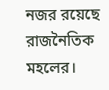নজর রয়েছে রাজনৈতিক মহলের।